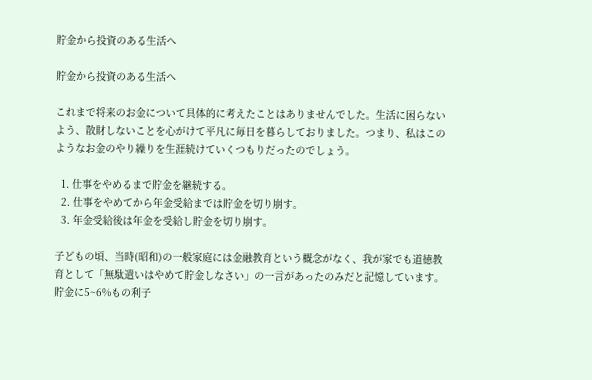貯金から投資のある生活へ

貯金から投資のある生活へ

これまで将来のお金について具体的に考えたことはありませんでした。生活に困らないよう、散財しないことを心がけて平凡に毎日を暮らしておりました。つまり、私はこのようなお金のやり繰りを生涯続けていくつもりだったのでしょう。

  1. 仕事をやめるまで貯金を継続する。
  2. 仕事をやめてから年金受給までは貯金を切り崩す。
  3. 年金受給後は年金を受給し貯金を切り崩す。

子どもの頃、当時(昭和)の一般家庭には金融教育という概念がなく、我が家でも道徳教育として「無駄遣いはやめて貯金しなさい」の一言があったのみだと記憶しています。貯金に5~6%もの利子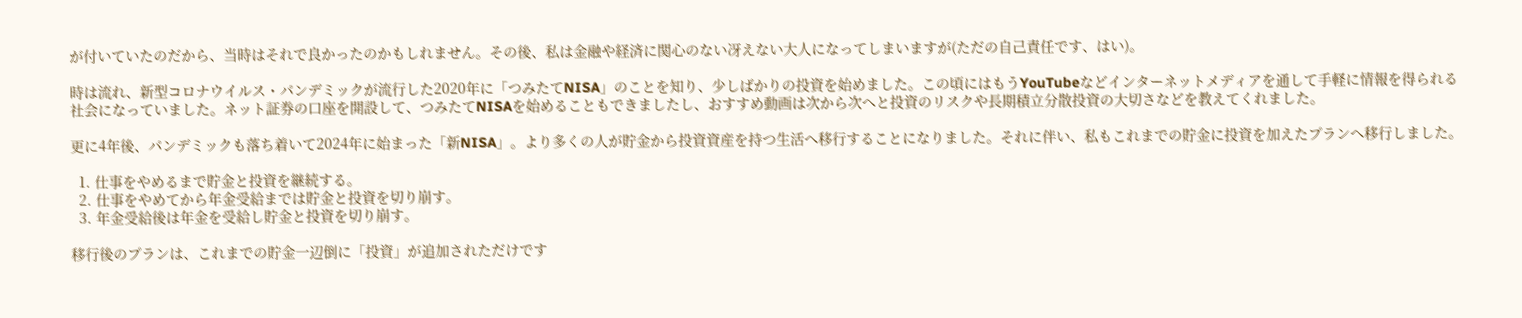が付いていたのだから、当時はそれで良かったのかもしれません。その後、私は金融や経済に関心のない冴えない大人になってしまいますが(ただの自己責任です、はい)。

時は流れ、新型コロナウイルス・パンデミックが流行した2020年に「つみたてNISA」のことを知り、少しばかりの投資を始めました。この頃にはもうYouTubeなどインターネットメディアを通して手軽に情報を得られる社会になっていました。ネット証券の口座を開設して、つみたてNISAを始めることもできましたし、おすすめ動画は次から次へと投資のリスクや長期積立分散投資の大切さなどを教えてくれました。

更に4年後、パンデミックも落ち着いて2024年に始まった「新NISA」。より多くの人が貯金から投資資産を持つ生活へ移行することになりました。それに伴い、私もこれまでの貯金に投資を加えたプランへ移行しました。

  1. 仕事をやめるまで貯金と投資を継続する。
  2. 仕事をやめてから年金受給までは貯金と投資を切り崩す。
  3. 年金受給後は年金を受給し貯金と投資を切り崩す。

移行後のプランは、これまでの貯金一辺倒に「投資」が追加されただけです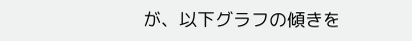が、以下グラフの傾きを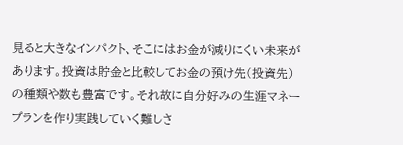見ると大きなインパクト、そこにはお金が減りにくい未来があります。投資は貯金と比較してお金の預け先(投資先)の種類や数も豊富です。それ故に自分好みの生涯マネープランを作り実践していく難しさ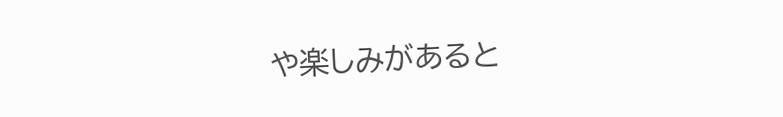や楽しみがあると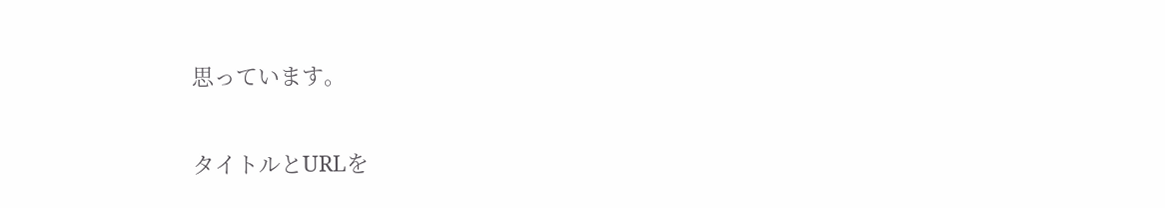思っています。

タイトルとURLを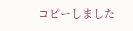コピーしました